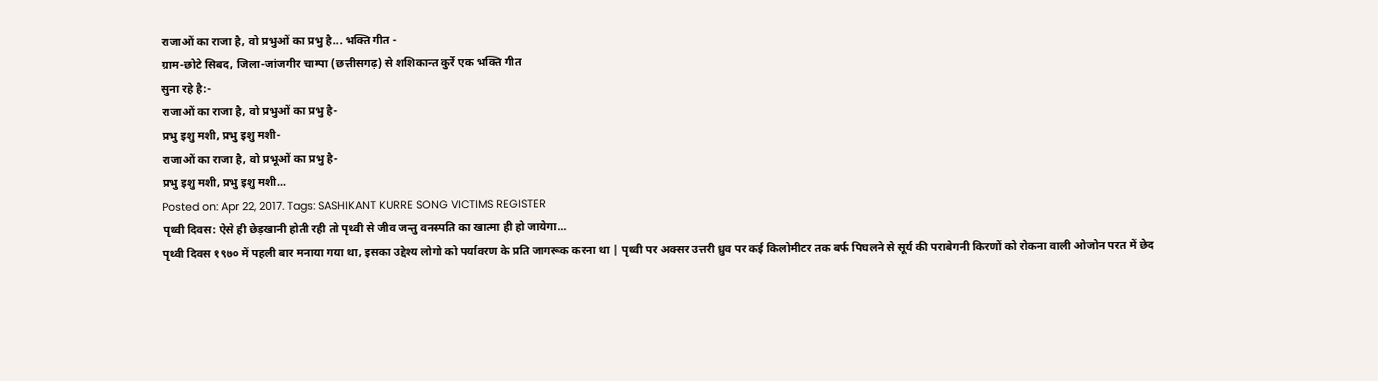राजाओं का राजा है, वो प्रभुओं का प्रभु है... भक्ति गीत -
ग्राम-छोटे सिबद, जिला-जांजगीर चाम्पा (छत्तीसगढ़) से शशिकान्त कुर्रे एक भक्ति गीत
सुना रहे है:-
राजाओं का राजा है, वो प्रभुओं का प्रभु है-
प्रभु इशु मशी, प्रभु इशु मशी-
राजाओं का राजा है, वो प्रभूओं का प्रभु है-
प्रभु इशु मशी, प्रभु इशु मशी...
Posted on: Apr 22, 2017. Tags: SASHIKANT KURRE SONG VICTIMS REGISTER
पृथ्वी दिवस: ऐसे ही छेड़खानी होती रही तो पृथ्वी से जीव जन्तु वनस्पति का खात्मा ही हो जायेगा...
पृथ्वी दिवस १९७० में पहली बार मनाया गया था, इसका उद्देश्य लोगो को पर्यावरण के प्रति जागरूक करना था | पृथ्वी पर अक्सर उत्तरी ध्रुव पर कई किलोमीटर तक बर्फ पिघलने से सूर्य की पराबेगनी किरणों को रोकना वाली ओजोन परत में छेद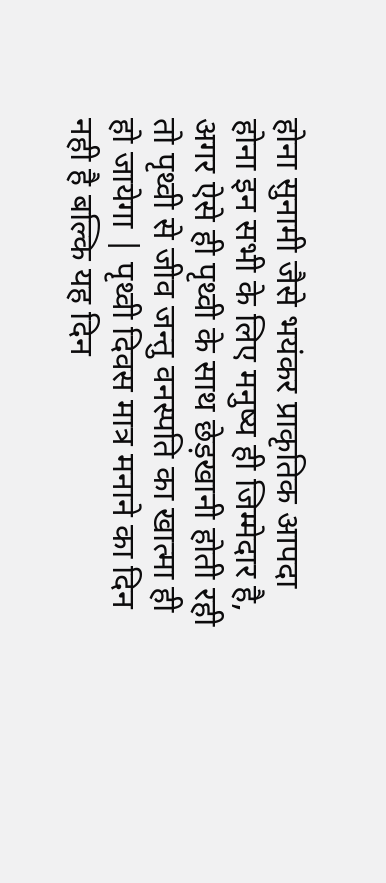होना सुनामी जैसे भयंकर प्राकृतिक आपदा होना इन सभी के लिए मनुष्य ही जिम्मेदार है, अगर ऐसे ही पृथ्वी के साथ छेड़खानी होती रही तो पृथ्वी से जीव जन्तु वनस्पति का खात्मा ही हो जायेगा | पृथ्वी दिवस मात्र मनाने का दिन नही है बल्कि यह दिन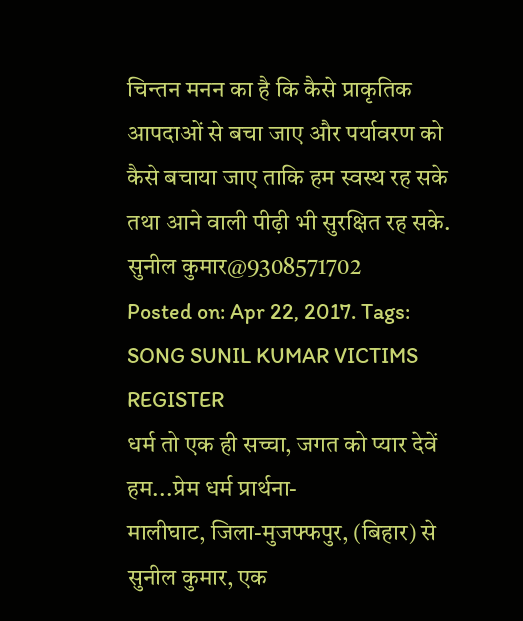चिन्तन मनन का है कि कैसे प्राकृतिक आपदाओं से बचा जाए और पर्यावरण को कैसे बचाया जाए ताकि हम स्वस्थ रह सके तथा आने वाली पीढ़ी भी सुरक्षित रह सके. सुनील कुमार@9308571702
Posted on: Apr 22, 2017. Tags: SONG SUNIL KUMAR VICTIMS REGISTER
धर्म तो एक ही सच्चा, जगत को प्यार देवें हम...प्रेम धर्म प्रार्थना-
मालीघाट, जिला-मुजफ्फपुर, (बिहार) से सुनील कुमार, एक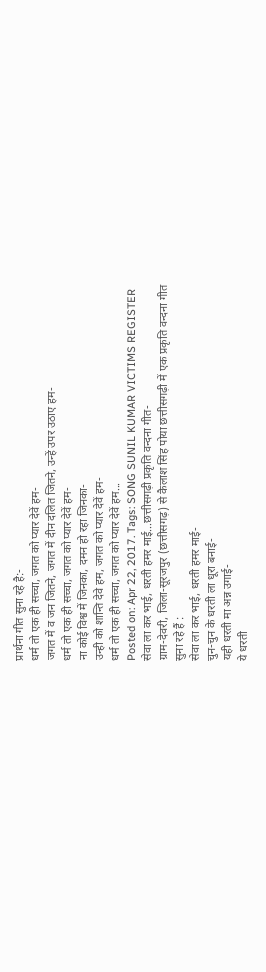प्रार्थना गीत सुना रहे है:-
धर्म तो एक ही सच्चा, जगत को प्यार देवें हम-
जगत में व जन जितने, जगत में दीन दलित जितने, उन्हें उपर उठाए हम-
धर्म तो एक ही सच्चा, जगत को प्यार देवें हम-
ना कोई विश्व में जिनका, दमन हो रहा जिनका-
उन्ही को शान्ति देवे हम, जगत को प्यार देवें हम-
धर्म तो एक ही सच्चा, जगत को प्यार देवें हम...
Posted on: Apr 22, 2017. Tags: SONG SUNIL KUMAR VICTIMS REGISTER
सेवा ला कर भाई, धरती हमर माई...छत्तीसगढ़ी प्रकृति वन्दना गीत-
ग्राम-देवरी, जिला-सूरजपुर (छत्तीसगढ़) से कैलाश सिंह पोया छत्तीसगढ़ी में एक प्रकृति वन्दना गीत सुना रहे हैं :
सेवा ला कर भाई, धरती हमर माई-
चुन-चुन के धरती ला धूरा बनाई-
यही धरती मा अन्न उगाई-
ये धरती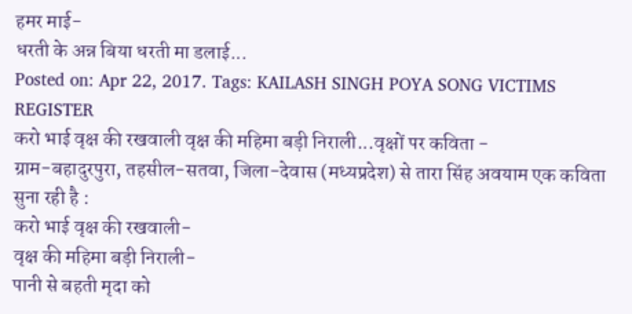हमर माई-
धरती के अन्न बिया धरती मा डलाई...
Posted on: Apr 22, 2017. Tags: KAILASH SINGH POYA SONG VICTIMS REGISTER
करो भाई वृक्ष की रखवाली वृक्ष की महिमा बड़ी निराली...वृक्षों पर कविता -
ग्राम-बहादुरपुरा, तहसील-सतवा, जिला-देवास (मध्यप्रदेश) से तारा सिंह अवयाम एक कविता सुना रही है :
करो भाई वृक्ष की रखवाली-
वृक्ष की महिमा बड़ी निराली-
पानी से बहती मृदा को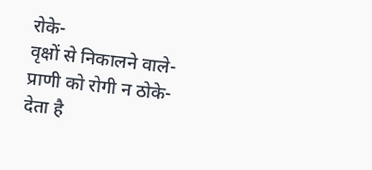रोके-
वृक्षों से निकालने वाले-
प्राणी को रोगी न ठोके-
देता है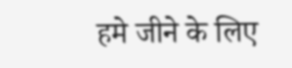हमे जीने के लिए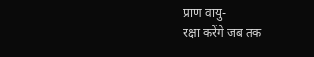प्राण वायु-
रक्षा करेंगे जब तक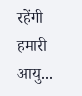रहेंगी हमारी आयु...